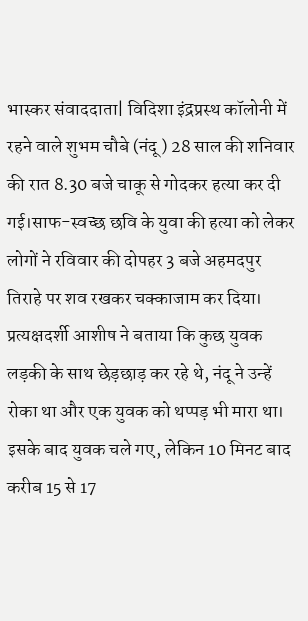भास्कर संवाददाता| विदिशा इंद्रप्रस्थ कॉलोनी में रहने वाले शुभम चौबे (नंदू ) 28 साल की शनिवार की रात 8.30 बजे चाकू से गोदकर हत्या कर दी गई।साफ-स्वच्छ छवि के युवा की हत्या को लेकर लोगों ने रविवार की दोपहर 3 बजे अहमदपुर तिराहे पर शव रखकर चक्काजाम कर दिया। प्रत्यक्षदर्शी आशीष ने बताया कि कुछ युवक लड़की के साथ छेड़छाड़ कर रहे थे, नंदू ने उन्हें रोका था और एक युवक को थप्पड़ भी मारा था। इसके बाद युवक चले गए, लेकिन 10 मिनट बाद करीब 15 से 17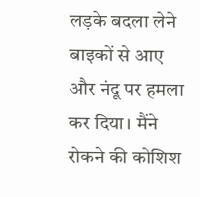लड़के बदला लेने बाइकों से आए और नंदू पर हमला कर दिया। मैंने रोकने की कोशिश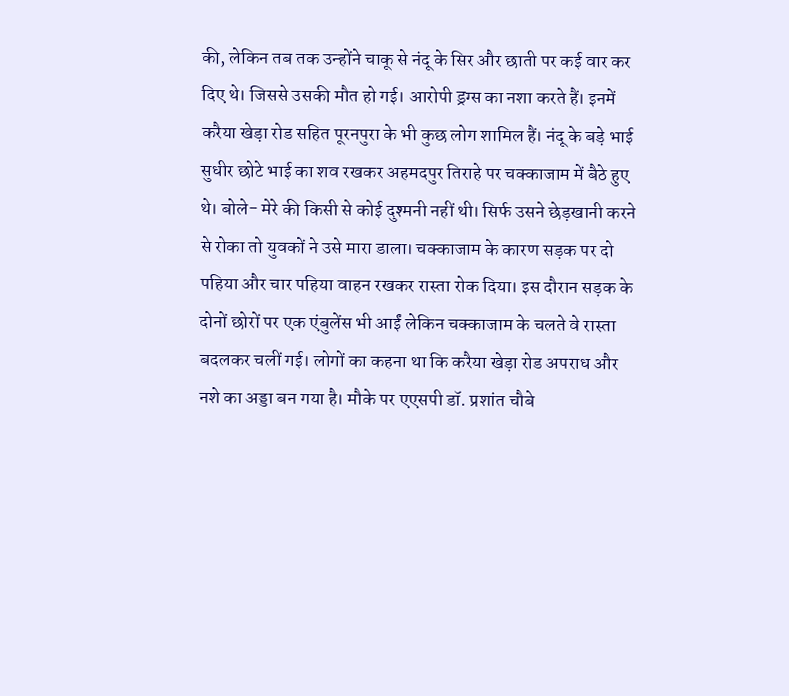की, लेकिन तब तक उन्होंने चाकू से नंदू के सिर और छाती पर कई वार कर दिए थे। जिससे उसकी मौत हो गई। आरोपी ड्रग्स का नशा करते हैं। इनमें करैया खेड़ा रोड सहित पूरनपुरा के भी कुछ लोग शामिल हैं। नंदू के बड़े भाई सुधीर छोटे भाई का शव रखकर अहमदपुर तिराहे पर चक्काजाम में बैठे हुए थे। बोले- मेरे की किसी से कोई दुश्मनी नहीं थी। सिर्फ उसने छेड़खानी करने से रोका तो युवकों ने उसे मारा डाला। चक्काजाम के कारण सड़क पर दो पहिया और चार पहिया वाहन रखकर रास्ता रोक दिया। इस दौरान सड़क के दोनों छोरों पर एक एंबुलेंस भी आईं लेकिन चक्काजाम के चलते वे रास्ता बदलकर चलीं गई। लोगों का कहना था कि करैया खेड़ा रोड अपराध और नशे का अड्डा बन गया है। मौके पर एएसपी डॉ. प्रशांत चौबे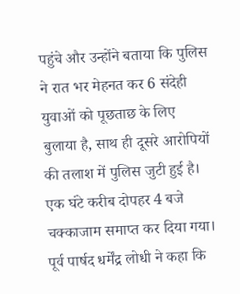पहुंचे और उन्होंने बताया कि पुलिस ने रात भर मेहनत कर 6 संदेही युवाओं को पूछताछ के लिए बुलाया है, साथ ही दूसरे आरोपियों की तलाश में पुलिस जुटी हुई है। एक घंटे करीब दोपहर 4 बजे चक्काजाम समाप्त कर दिया गया। पूर्व पार्षद धर्मेंद्र लोधी ने कहा कि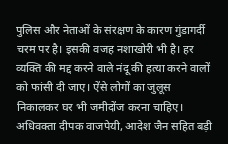पुलिस और नेताओं के संरक्षण के कारण गुंडागर्दी चरम पर है। इसकी वजह नशाखोरी भी है। हर व्यक्ति की मद्द करने वाले नंदू की हत्या करने वालों को फांसी दी जाए। ऐंसे लोगों का जुलूस निकालकर घर भी जमीदोंज करना चाहिए। अधिवक्ता दीपक वाजपेयी, आदेश जैन सहित बड़ी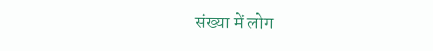संख्या में लोग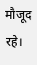मौजूद रहे।